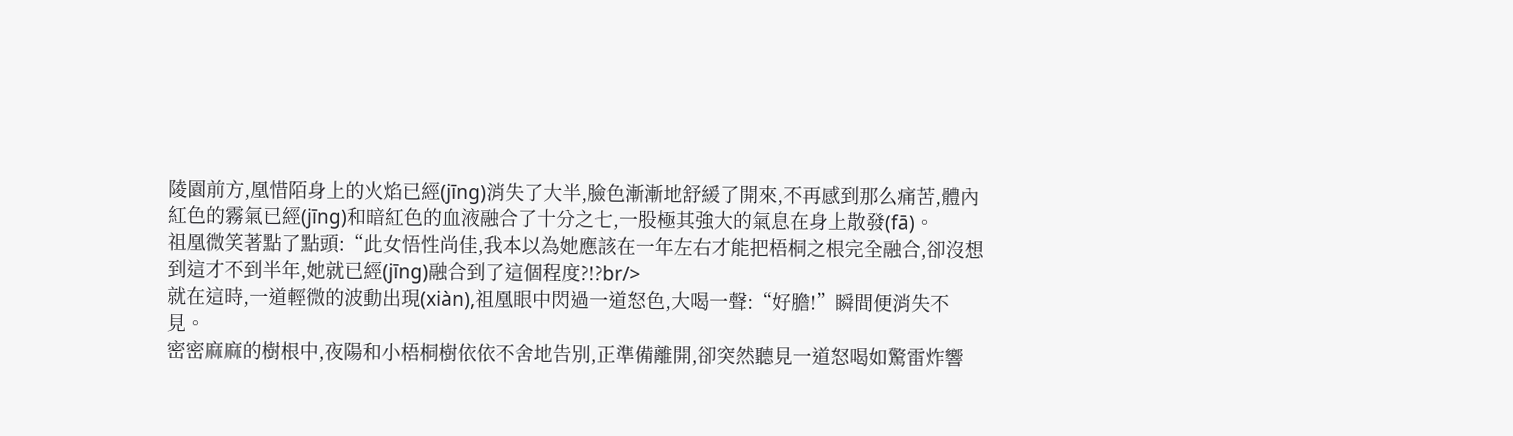陵園前方,凰惜陌身上的火焰已經(jīng)消失了大半,臉色漸漸地舒緩了開來,不再感到那么痛苦,體內紅色的霧氣已經(jīng)和暗紅色的血液融合了十分之七,一股極其強大的氣息在身上散發(fā)。
祖凰微笑著點了點頭:“此女悟性尚佳,我本以為她應該在一年左右才能把梧桐之根完全融合,卻沒想到這才不到半年,她就已經(jīng)融合到了這個程度?!?br/>
就在這時,一道輕微的波動出現(xiàn),祖凰眼中閃過一道怒色,大喝一聲:“好膽!”瞬間便消失不見。
密密麻麻的樹根中,夜陽和小梧桐樹依依不舍地告別,正準備離開,卻突然聽見一道怒喝如驚雷炸響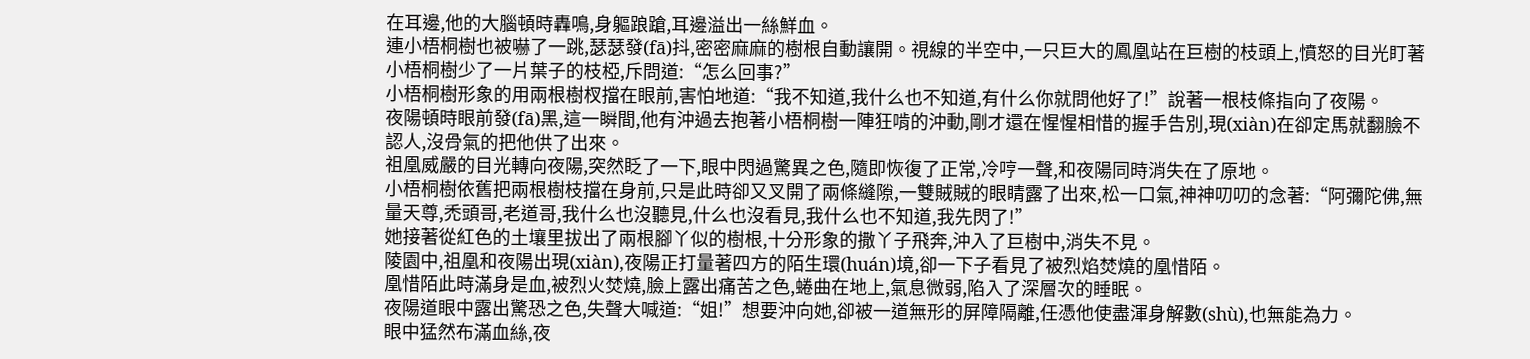在耳邊,他的大腦頓時轟鳴,身軀踉蹌,耳邊溢出一絲鮮血。
連小梧桐樹也被嚇了一跳,瑟瑟發(fā)抖,密密麻麻的樹根自動讓開。視線的半空中,一只巨大的鳳凰站在巨樹的枝頭上,憤怒的目光盯著小梧桐樹少了一片葉子的枝椏,斥問道:“怎么回事?”
小梧桐樹形象的用兩根樹杈擋在眼前,害怕地道:“我不知道,我什么也不知道,有什么你就問他好了!”說著一根枝條指向了夜陽。
夜陽頓時眼前發(fā)黑,這一瞬間,他有沖過去抱著小梧桐樹一陣狂啃的沖動,剛才還在惺惺相惜的握手告別,現(xiàn)在卻定馬就翻臉不認人,沒骨氣的把他供了出來。
祖凰威嚴的目光轉向夜陽,突然眨了一下,眼中閃過驚異之色,隨即恢復了正常,冷哼一聲,和夜陽同時消失在了原地。
小梧桐樹依舊把兩根樹枝擋在身前,只是此時卻又叉開了兩條縫隙,一雙賊賊的眼睛露了出來,松一口氣,神神叨叨的念著:“阿彌陀佛,無量天尊,禿頭哥,老道哥,我什么也沒聽見,什么也沒看見,我什么也不知道,我先閃了!”
她接著從紅色的土壤里拔出了兩根腳丫似的樹根,十分形象的撒丫子飛奔,沖入了巨樹中,消失不見。
陵園中,祖凰和夜陽出現(xiàn),夜陽正打量著四方的陌生環(huán)境,卻一下子看見了被烈焰焚燒的凰惜陌。
凰惜陌此時滿身是血,被烈火焚燒,臉上露出痛苦之色,蜷曲在地上,氣息微弱,陷入了深層次的睡眠。
夜陽道眼中露出驚恐之色,失聲大喊道:“姐!”想要沖向她,卻被一道無形的屏障隔離,任憑他使盡渾身解數(shù),也無能為力。
眼中猛然布滿血絲,夜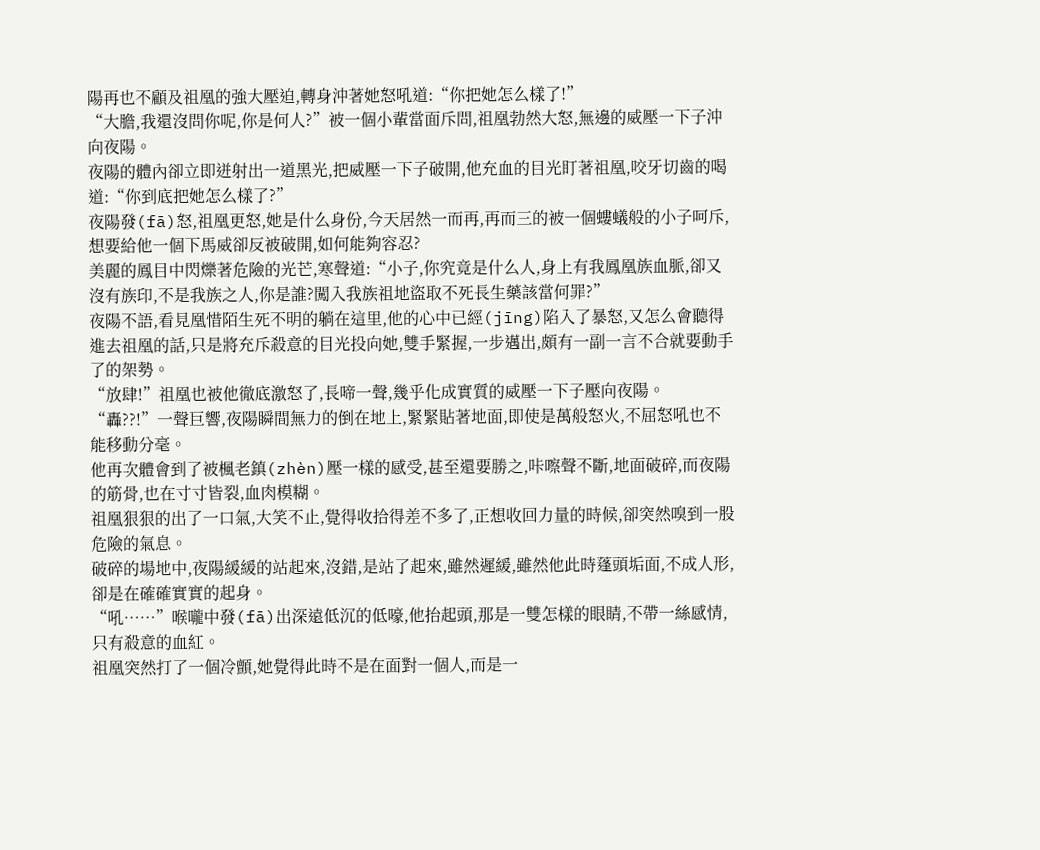陽再也不顧及祖凰的強大壓迫,轉身沖著她怒吼道:“你把她怎么樣了!”
“大膽,我還沒問你呢,你是何人?”被一個小輩當面斥問,祖凰勃然大怒,無邊的威壓一下子沖向夜陽。
夜陽的體內卻立即迸射出一道黑光,把威壓一下子破開,他充血的目光盯著祖凰,咬牙切齒的喝道:“你到底把她怎么樣了?”
夜陽發(fā)怒,祖凰更怒,她是什么身份,今天居然一而再,再而三的被一個螻蟻般的小子呵斥,想要給他一個下馬威卻反被破開,如何能夠容忍?
美麗的鳳目中閃爍著危險的光芒,寒聲道:“小子,你究竟是什么人,身上有我鳳凰族血脈,卻又沒有族印,不是我族之人,你是誰?闖入我族祖地盜取不死長生藥該當何罪?”
夜陽不語,看見凰惜陌生死不明的躺在這里,他的心中已經(jīng)陷入了暴怒,又怎么會聽得進去祖凰的話,只是將充斥殺意的目光投向她,雙手緊握,一步邁出,頗有一副一言不合就要動手了的架勢。
“放肆!”祖凰也被他徹底激怒了,長啼一聲,幾乎化成實質的威壓一下子壓向夜陽。
“轟??!”一聲巨響,夜陽瞬間無力的倒在地上,緊緊貼著地面,即使是萬般怒火,不屈怒吼也不能移動分毫。
他再次體會到了被楓老鎮(zhèn)壓一樣的感受,甚至還要勝之,咔嚓聲不斷,地面破碎,而夜陽的筋骨,也在寸寸皆裂,血肉模糊。
祖凰狠狠的出了一口氣,大笑不止,覺得收拾得差不多了,正想收回力量的時候,卻突然嗅到一股危險的氣息。
破碎的場地中,夜陽緩緩的站起來,沒錯,是站了起來,雖然遲緩,雖然他此時蓬頭垢面,不成人形,卻是在確確實實的起身。
“吼……”喉嚨中發(fā)出深遠低沉的低嚎,他抬起頭,那是一雙怎樣的眼睛,不帶一絲感情,只有殺意的血紅。
祖凰突然打了一個冷顫,她覺得此時不是在面對一個人,而是一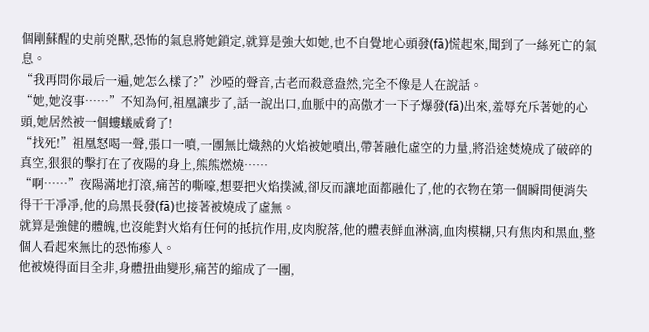個剛蘇醒的史前兇獸,恐怖的氣息將她鎖定,就算是強大如她,也不自覺地心頭發(fā)慌起來,聞到了一絲死亡的氣息。
“我再問你最后一遍,她怎么樣了?”沙啞的聲音,古老而殺意盎然,完全不像是人在說話。
“她,她沒事……”不知為何,祖凰讓步了,話一說出口,血脈中的高傲才一下子爆發(fā)出來,羞辱充斥著她的心頭,她居然被一個螻蟻威脅了!
“找死!”祖凰怒喝一聲,張口一噴,一團無比熾熱的火焰被她噴出,帶著融化虛空的力量,將沿途焚燒成了破碎的真空,狠狠的擊打在了夜陽的身上,熊熊燃燒……
“啊……”夜陽滿地打滾,痛苦的嘶嚎,想要把火焰撲滅,卻反而讓地面都融化了,他的衣物在第一個瞬間便消失得干干凈凈,他的烏黑長發(fā)也接著被燒成了虛無。
就算是強健的體魄,也沒能對火焰有任何的抵抗作用,皮肉脫落,他的體表鮮血淋漓,血肉模糊,只有焦肉和黑血,整個人看起來無比的恐怖瘆人。
他被燒得面目全非,身體扭曲變形,痛苦的縮成了一團,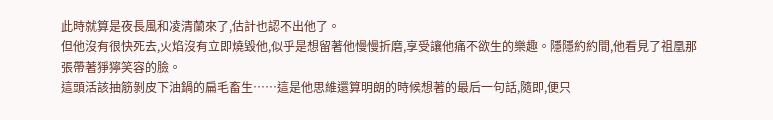此時就算是夜長風和凌清蘭來了,估計也認不出他了。
但他沒有很快死去,火焰沒有立即燒毀他,似乎是想留著他慢慢折磨,享受讓他痛不欲生的樂趣。隱隱約約間,他看見了祖凰那張帶著猙獰笑容的臉。
這頭活該抽筋剝皮下油鍋的扁毛畜生……這是他思維還算明朗的時候想著的最后一句話,隨即,便只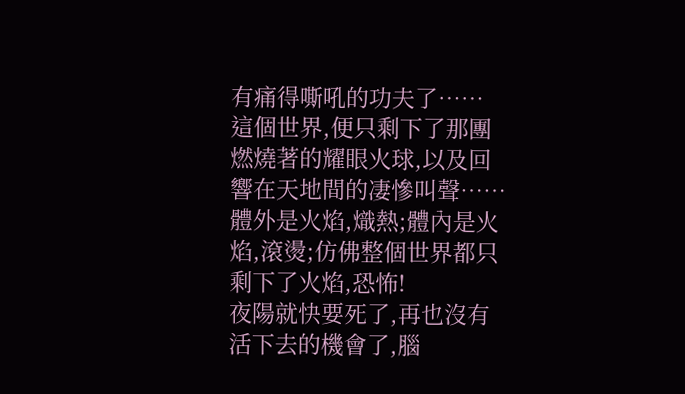有痛得嘶吼的功夫了……
這個世界,便只剩下了那團燃燒著的耀眼火球,以及回響在天地間的凄慘叫聲……
體外是火焰,熾熱;體內是火焰,滾燙;仿佛整個世界都只剩下了火焰,恐怖!
夜陽就快要死了,再也沒有活下去的機會了,腦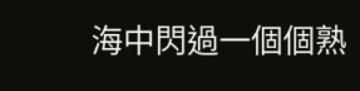海中閃過一個個熟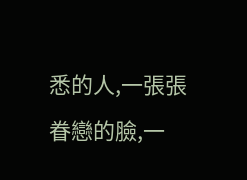悉的人,一張張眷戀的臉,一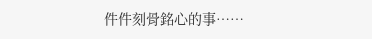件件刻骨銘心的事……